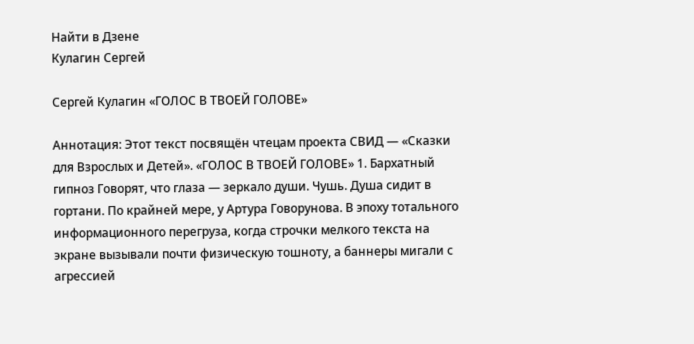Найти в Дзене
Кулагин Сергей

Сергей Кулагин «ГОЛОС В ТВОЕЙ ГОЛОВЕ»

Аннотация: Этот текст посвящён чтецам проекта СВИД — «Сказки для Взрослых и Детей». «ГОЛОС В ТВОЕЙ ГОЛОВЕ» 1. Бархатный гипноз Говорят, что глаза — зеркало души. Чушь. Душа сидит в гортани. По крайней мере, у Артура Говорунова. В эпоху тотального информационного перегруза, когда строчки мелкого текста на экране вызывали почти физическую тошноту, а баннеры мигали с агрессией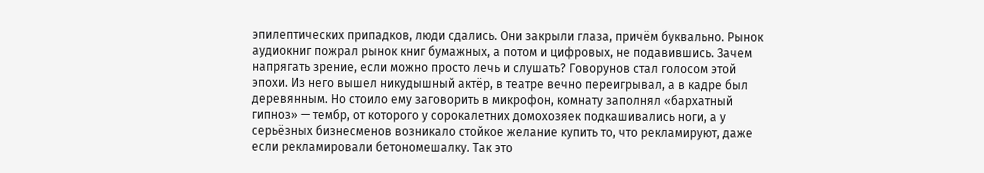эпилептических припадков, люди сдались. Они закрыли глаза, причём буквально. Рынок аудиокниг пожрал рынок книг бумажных, а потом и цифровых, не подавившись. Зачем напрягать зрение, если можно просто лечь и слушать? Говорунов стал голосом этой эпохи. Из него вышел никудышный актёр, в театре вечно переигрывал, а в кадре был деревянным. Но стоило ему заговорить в микрофон, комнату заполнял «бархатный гипноз» — тембр, от которого у сорокалетних домохозяек подкашивались ноги, а у серьёзных бизнесменов возникало стойкое желание купить то, что рекламируют, даже если рекламировали бетономешалку. Так это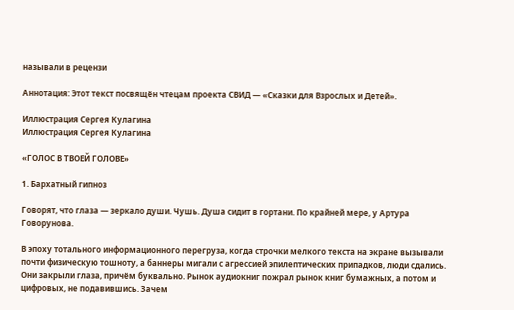называли в рецензи

Аннотация: Этот текст посвящён чтецам проекта СВИД — «Сказки для Взрослых и Детей».

Иллюстрация Сергея Кулагина
Иллюстрация Сергея Кулагина

«ГОЛОС В ТВОЕЙ ГОЛОВЕ»

1. Бархатный гипноз

Говорят, что глаза — зеркало души. Чушь. Душа сидит в гортани. По крайней мере, у Артура Говорунова.

В эпоху тотального информационного перегруза, когда строчки мелкого текста на экране вызывали почти физическую тошноту, а баннеры мигали с агрессией эпилептических припадков, люди сдались. Они закрыли глаза, причём буквально. Рынок аудиокниг пожрал рынок книг бумажных, а потом и цифровых, не подавившись. Зачем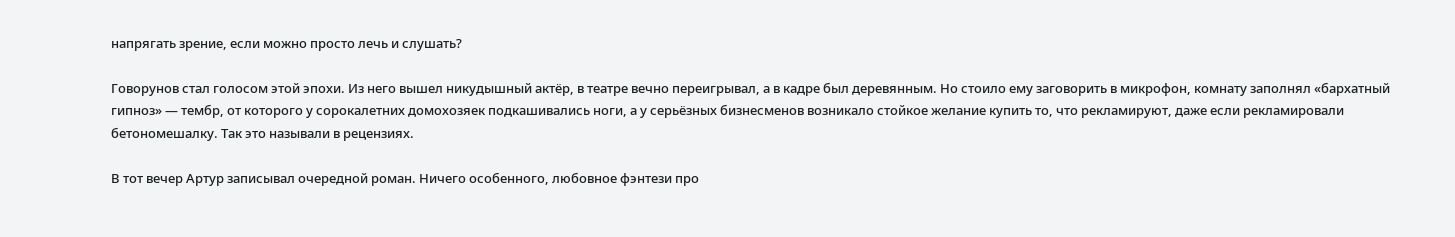напрягать зрение, если можно просто лечь и слушать?

Говорунов стал голосом этой эпохи. Из него вышел никудышный актёр, в театре вечно переигрывал, а в кадре был деревянным. Но стоило ему заговорить в микрофон, комнату заполнял «бархатный гипноз» — тембр, от которого у сорокалетних домохозяек подкашивались ноги, а у серьёзных бизнесменов возникало стойкое желание купить то, что рекламируют, даже если рекламировали бетономешалку. Так это называли в рецензиях.

В тот вечер Артур записывал очередной роман. Ничего особенного, любовное фэнтези про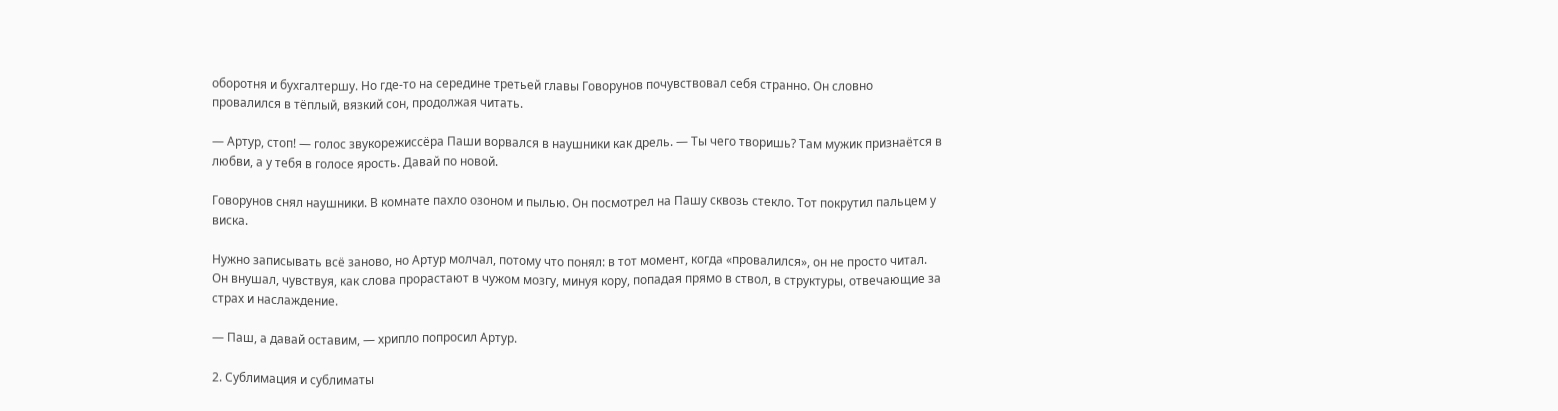оборотня и бухгалтершу. Но где-то на середине третьей главы Говорунов почувствовал себя странно. Он словно провалился в тёплый, вязкий сон, продолжая читать.

— Артур, стоп! — голос звукорежиссёра Паши ворвался в наушники как дрель. — Ты чего творишь? Там мужик признаётся в любви, а у тебя в голосе ярость. Давай по новой.

Говорунов снял наушники. В комнате пахло озоном и пылью. Он посмотрел на Пашу сквозь стекло. Тот покрутил пальцем у виска.

Нужно записывать всё заново, но Артур молчал, потому что понял: в тот момент, когда «провалился», он не просто читал. Он внушал, чувствуя, как слова прорастают в чужом мозгу, минуя кору, попадая прямо в ствол, в структуры, отвечающие за страх и наслаждение.

— Паш, а давай оставим, — хрипло попросил Артур.

2. Сублимация и сублиматы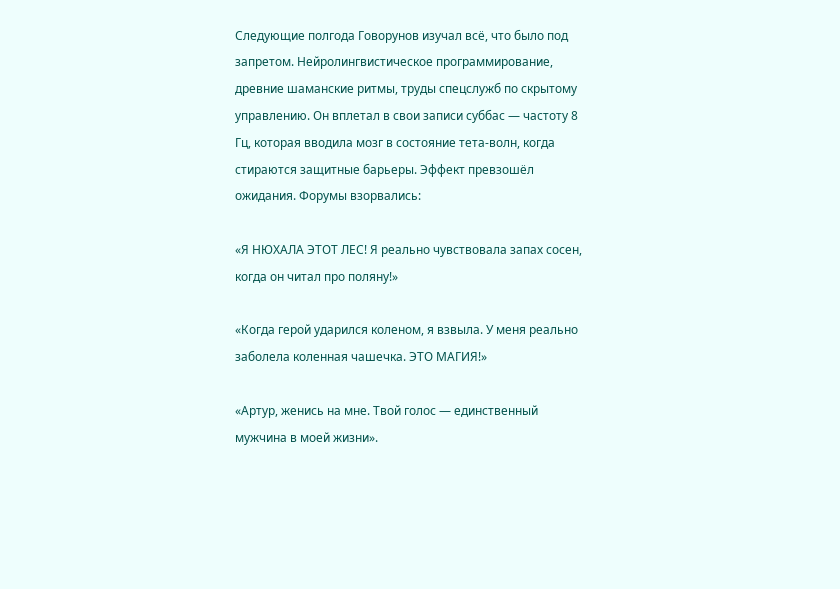Следующие полгода Говорунов изучал всё, что было под запретом. Нейролингвистическое программирование, древние шаманские ритмы, труды спецслужб по скрытому управлению. Он вплетал в свои записи суббас — частоту 8 Гц, которая вводила мозг в состояние тета-волн, когда стираются защитные барьеры. Эффект превзошёл ожидания. Форумы взорвались:

«Я НЮХАЛА ЭТОТ ЛЕС! Я реально чувствовала запах сосен, когда он читал про поляну!»

«Когда герой ударился коленом, я взвыла. У меня реально заболела коленная чашечка. ЭТО МАГИЯ!»

«Артур, женись на мне. Твой голос — единственный мужчина в моей жизни».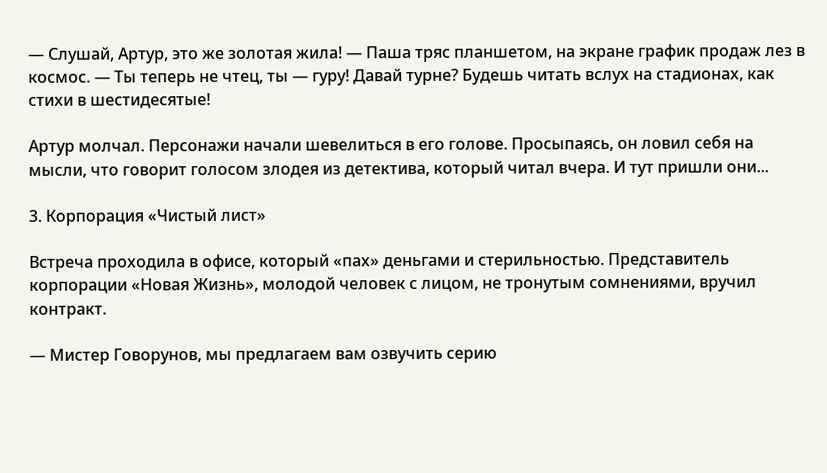— Слушай, Артур, это же золотая жила! — Паша тряс планшетом, на экране график продаж лез в космос. — Ты теперь не чтец, ты — гуру! Давай турне? Будешь читать вслух на стадионах, как стихи в шестидесятые!

Артур молчал. Персонажи начали шевелиться в его голове. Просыпаясь, он ловил себя на мысли, что говорит голосом злодея из детектива, который читал вчера. И тут пришли они...

3. Корпорация «Чистый лист»

Встреча проходила в офисе, который «пах» деньгами и стерильностью. Представитель корпорации «Новая Жизнь», молодой человек с лицом, не тронутым сомнениями, вручил контракт.

— Мистер Говорунов, мы предлагаем вам озвучить серию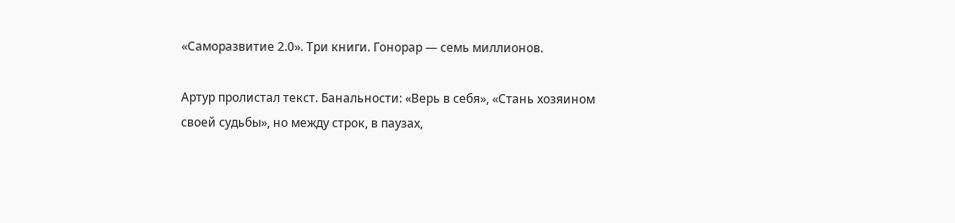«Саморазвитие 2.0». Три книги. Гонорар — семь миллионов.

Артур пролистал текст. Банальности: «Верь в себя», «Стань хозяином своей судьбы», но между строк, в паузах,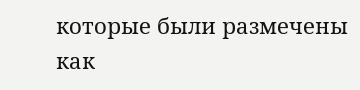которые были размечены как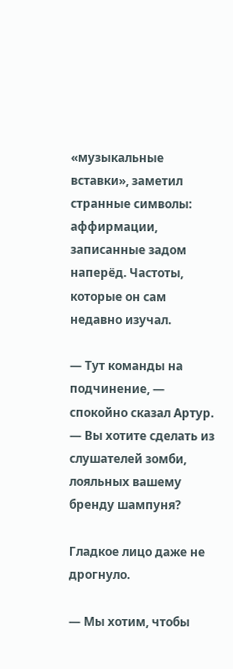«музыкальные вставки», заметил странные символы: аффирмации, записанные задом наперёд. Частоты, которые он сам недавно изучал.

— Тут команды на подчинение, — спокойно сказал Артур. — Вы хотите сделать из слушателей зомби, лояльных вашему бренду шампуня?

Гладкое лицо даже не дрогнуло.

— Мы хотим, чтобы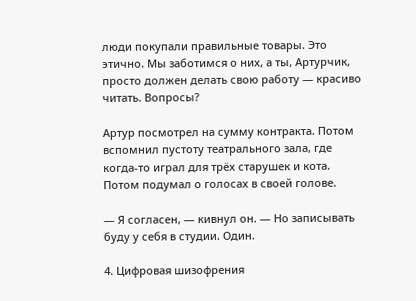люди покупали правильные товары. Это этично. Мы заботимся о них, а ты, Артурчик, просто должен делать свою работу — красиво читать. Вопросы?

Артур посмотрел на сумму контракта. Потом вспомнил пустоту театрального зала, где когда-то играл для трёх старушек и кота. Потом подумал о голосах в своей голове.

— Я согласен, — кивнул он. — Но записывать буду у себя в студии. Один.

4. Цифровая шизофрения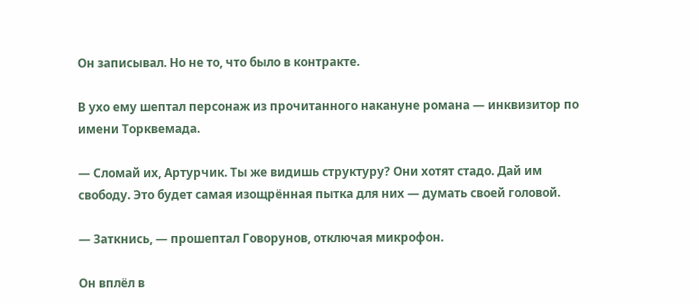Он записывал. Но не то, что было в контракте.

В ухо ему шептал персонаж из прочитанного накануне романа — инквизитор по имени Торквемада.

— Сломай их, Артурчик. Ты же видишь структуру? Они хотят стадо. Дай им свободу. Это будет самая изощрённая пытка для них — думать своей головой.

— Заткнись, — прошептал Говорунов, отключая микрофон.

Он вплёл в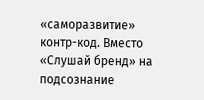«саморазвитие» контр-код. Вместо «Слушай бренд» на подсознание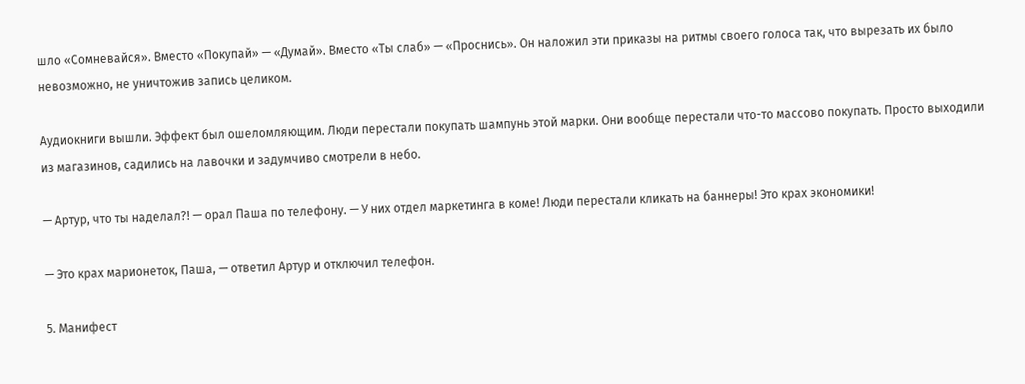шло «Сомневайся». Вместо «Покупай» — «Думай». Вместо «Ты слаб» — «Проснись». Он наложил эти приказы на ритмы своего голоса так, что вырезать их было невозможно, не уничтожив запись целиком.

Аудиокниги вышли. Эффект был ошеломляющим. Люди перестали покупать шампунь этой марки. Они вообще перестали что-то массово покупать. Просто выходили из магазинов, садились на лавочки и задумчиво смотрели в небо.

— Артур, что ты наделал?! — орал Паша по телефону. — У них отдел маркетинга в коме! Люди перестали кликать на баннеры! Это крах экономики!

— Это крах марионеток, Паша, — ответил Артур и отключил телефон.

5. Манифест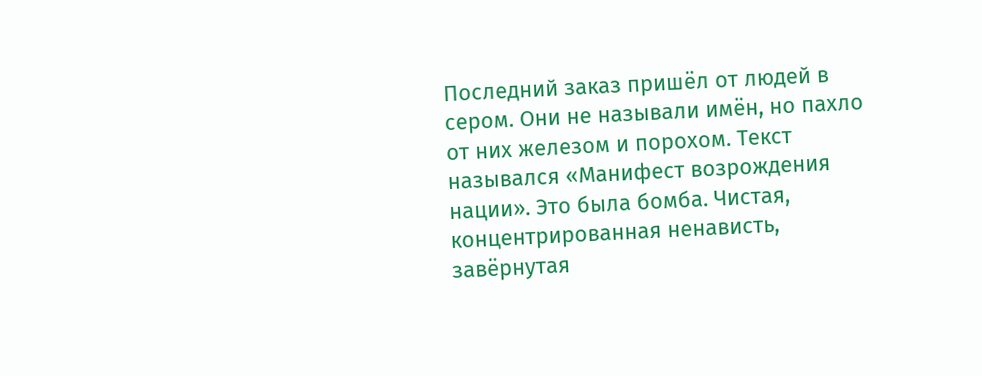Последний заказ пришёл от людей в сером. Они не называли имён, но пахло от них железом и порохом. Текст назывался «Манифест возрождения нации». Это была бомба. Чистая, концентрированная ненависть, завёрнутая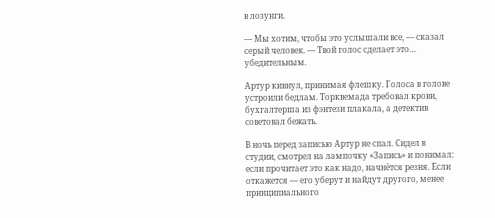в лозунги.

— Мы хотим, чтобы это услышали все, — сказал серый человек. — Твой голос сделает это… убедительным.

Артур кивнул, принимая флешку. Голоса в голове устроили бедлам. Торквемада требовал крови, бухгалтерша из фэнтези плакала, а детектив советовал бежать.

В ночь перед записью Артур не спал. Сидел в студии, смотрел на лампочку «Запись» и понимал: если прочитает это как надо, начнётся резня. Если откажется — его уберут и найдут другого, менее принципиального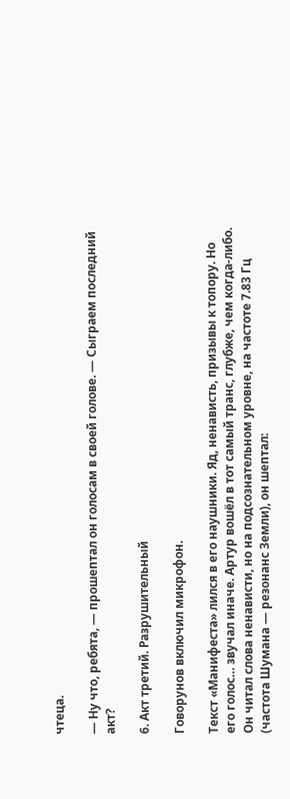чтеца.

— Ну что, ребята, — прошептал он голосам в своей голове. — Сыграем последний акт?

6. Акт третий. Разрушительный

Говорунов включил микрофон.

Текст «Манифеста» лился в его наушники. Яд, ненависть, призывы к топору. Но его голос… звучал иначе. Артур вошёл в тот самый транс, глубже, чем когда-либо. Он читал слова ненависти, но на подсознательном уровне, на частоте 7.83 Гц (частота Шумана — резонанс Земли), он шептал: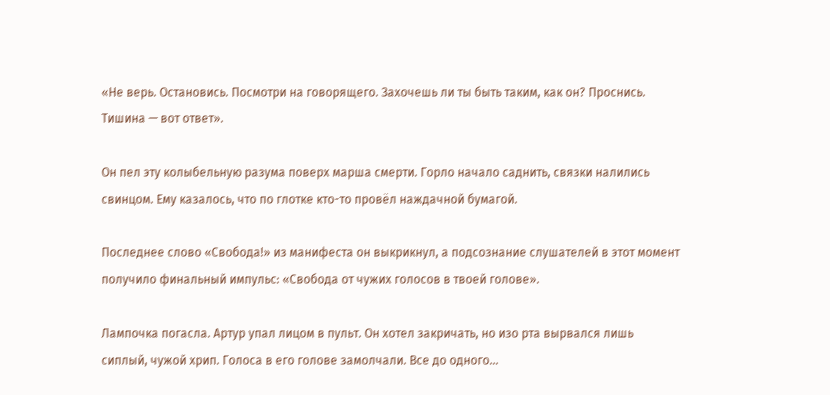«Не верь. Остановись. Посмотри на говорящего. Захочешь ли ты быть таким, как он? Проснись. Тишина — вот ответ».

Он пел эту колыбельную разума поверх марша смерти. Горло начало саднить, связки налились свинцом. Ему казалось, что по глотке кто-то провёл наждачной бумагой.

Последнее слово «Свобода!» из манифеста он выкрикнул, а подсознание слушателей в этот момент получило финальный импульс: «Свобода от чужих голосов в твоей голове».

Лампочка погасла. Артур упал лицом в пульт. Он хотел закричать, но изо рта вырвался лишь сиплый, чужой хрип. Голоса в его голове замолчали. Все до одного...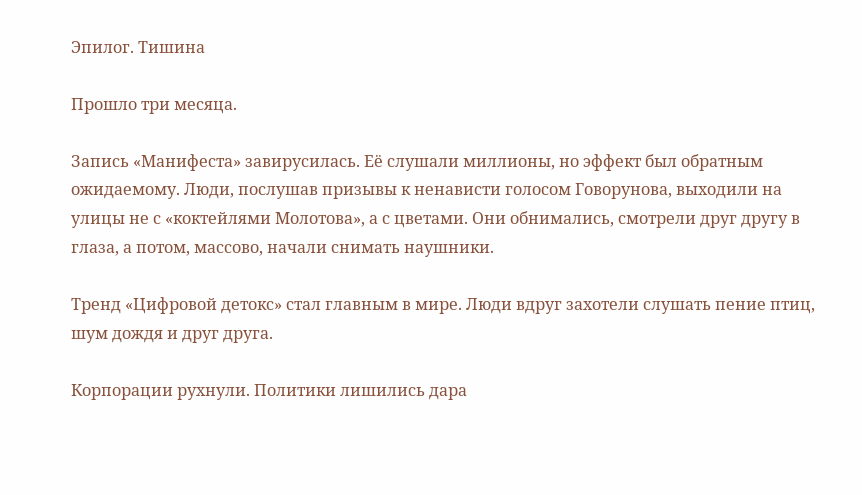Эпилог. Тишина

Прошло три месяца.

Запись «Манифеста» завирусилась. Её слушали миллионы, но эффект был обратным ожидаемому. Люди, послушав призывы к ненависти голосом Говорунова, выходили на улицы не с «коктейлями Молотова», а с цветами. Они обнимались, смотрели друг другу в глаза, а потом, массово, начали снимать наушники.

Тренд «Цифровой детокс» стал главным в мире. Люди вдруг захотели слушать пение птиц, шум дождя и друг друга.

Корпорации рухнули. Политики лишились дара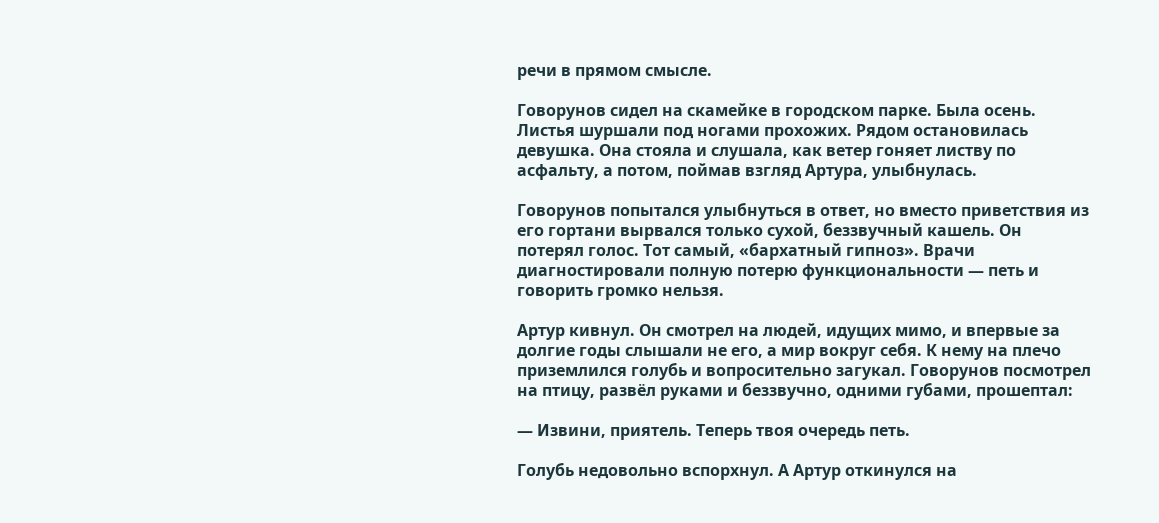речи в прямом смысле.

Говорунов сидел на скамейке в городском парке. Была осень. Листья шуршали под ногами прохожих. Рядом остановилась девушка. Она стояла и слушала, как ветер гоняет листву по асфальту, а потом, поймав взгляд Артура, улыбнулась.

Говорунов попытался улыбнуться в ответ, но вместо приветствия из его гортани вырвался только сухой, беззвучный кашель. Он потерял голос. Тот самый, «бархатный гипноз». Врачи диагностировали полную потерю функциональности — петь и говорить громко нельзя.

Артур кивнул. Он смотрел на людей, идущих мимо, и впервые за долгие годы слышали не его, а мир вокруг себя. К нему на плечо приземлился голубь и вопросительно загукал. Говорунов посмотрел на птицу, развёл руками и беззвучно, одними губами, прошептал:

— Извини, приятель. Теперь твоя очередь петь.

Голубь недовольно вспорхнул. А Артур откинулся на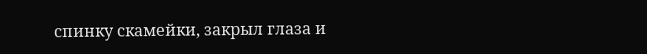спинку скамейки, закрыл глаза и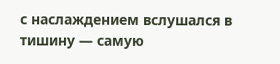с наслаждением вслушался в тишину — самую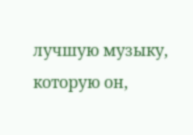лучшую музыку, которую он,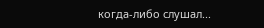когда-либо слушал...